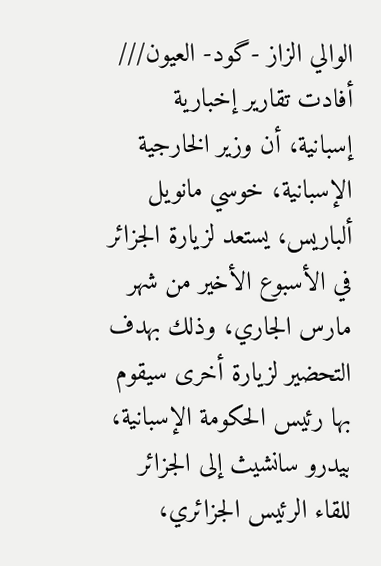الوالي الزاز -گود- العيون///
أفادت تقارير إخبارية إسبانية، أن وزير الخارجية الإسبانية، خوسي مانويل ألباريس، يستعد لزيارة الجزائر في الأسبوع الأخير من شهر مارس الجاري، وذلك بهدف التحضير لزيارة أخرى سيقوم بها رئيس الحكومة الإسبانية، بيدرو سانشيث إلى الجزائر للقاء الرئيس الجزائري،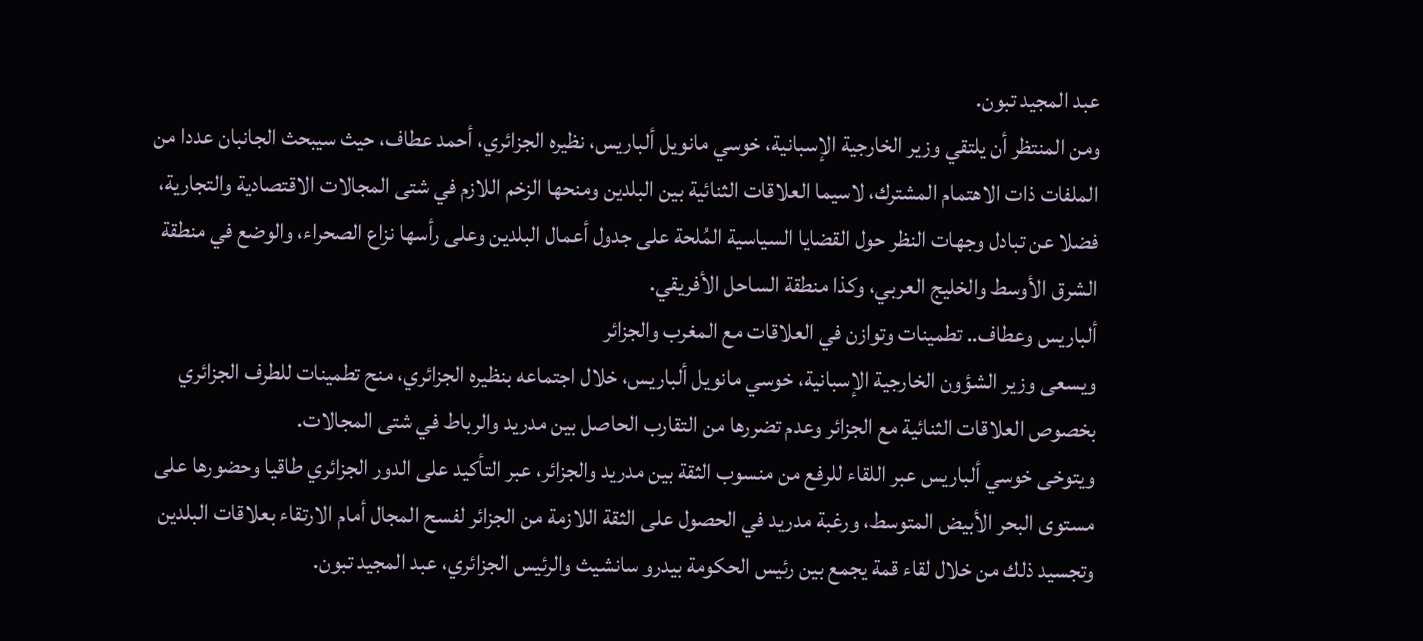عبد المجيد تبون.
ومن المنتظر أن يلتقي وزير الخارجية الإسبانية، خوسي مانويل ألباريس، نظيره الجزائري، أحمد عطاف، حيث سيبحث الجانبان عددا من الملفات ذات الاهتمام المشترك، لاسيما العلاقات الثنائية بين البلدين ومنحها الزخم اللازم في شتى المجالات الاقتصادية والتجارية، فضلا عن تبادل وجهات النظر حول القضايا السياسية المُلحة على جدول أعمال البلدين وعلى رأسها نزاع الصحراء، والوضع في منطقة الشرق الأوسط والخليج العربي، وكذا منطقة الساحل الأفريقي.
ألباريس وعطاف.. تطمينات وتوازن في العلاقات مع المغرب والجزائر
ويسعى وزير الشؤون الخارجية الإسبانية، خوسي مانويل ألباريس، خلال اجتماعه بنظيره الجزائري، منح تطمينات للطرف الجزائري بخصوص العلاقات الثنائية مع الجزائر وعدم تضررها من التقارب الحاصل بين مدريد والرباط في شتى المجالات.
ويتوخى خوسي ألباريس عبر اللقاء للرفع من منسوب الثقة بين مدريد والجزائر، عبر التأكيد على الدور الجزائري طاقيا وحضورها على مستوى البحر الأبيض المتوسط، ورغبة مدريد في الحصول على الثقة اللازمة من الجزائر لفسح المجال أمام الارتقاء بعلاقات البلدين وتجسيد ذلك من خلال لقاء قمة يجمع بين رئيس الحكومة بيدرو سانشيث والرئيس الجزائري، عبد المجيد تبون.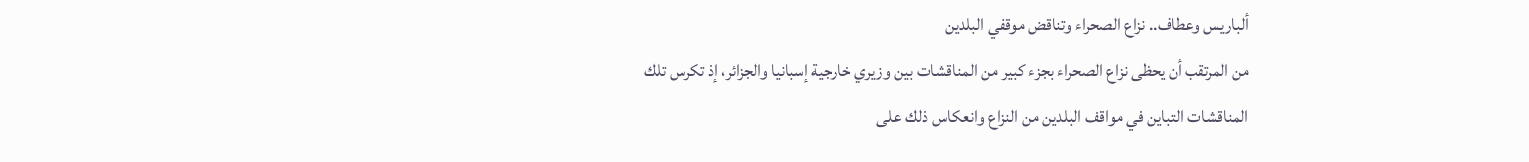ألباريس وعطاف.. نزاع الصحراء وتناقض موقفي البلدين
من المرتقب أن يحظى نزاع الصحراء بجزء كبير من المناقشات بين وزيري خارجية إسبانيا والجزائر، إذ تكرس تلك المناقشات التباين في مواقف البلدين من النزاع وانعكاس ذلك على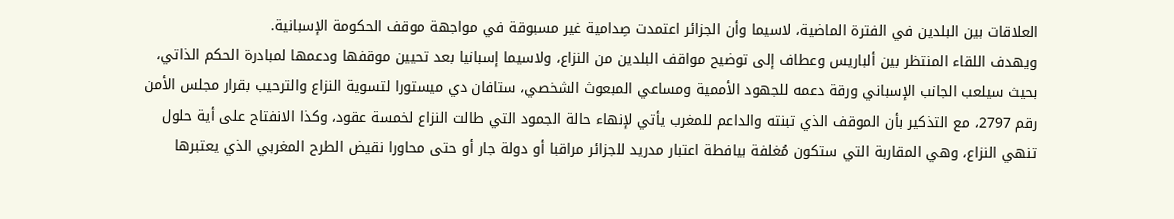العلاقات بين البلدين في الفترة الماضية، لاسيما وأن الجزائر اعتمدت صِدامية غير مسبوقة في مواجهة موقف الحكومة الإسبانية.
ويهدف اللقاء المنتظر بين ألباريس وعطاف إلى توضيح مواقف البلدين من النزاع، ولاسيما إسبانيا بعد تحيين موقفها ودعمها لمبادرة الحكم الذاتي، بحيث سيلعب الجانب الإسباني ورقة دعمه للجهود الأممية ومساعي المبعوث الشخصي، ستافان دي ميستورا لتسوية النزاع والترحيب بقرار مجلس الأمن رقم 2797، مع التذكير بأن الموقف الذي تبنته والداعم للمغرب يأتي لإنهاء حالة الجمود التي طالت النزاع لخمسة عقود، وكذا الانفتاح على أية حلول تنهي النزاع، وهي المقاربة التي ستكون مُغلفة بيافطة اعتبار مدريد للجزائر مراقبا أو دولة جار أو حتى محاورا نقيض الطرح المغربي الذي يعتبرها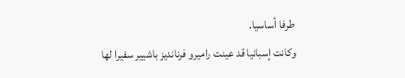طرفا أساسيا.
وكانت إسبانيا قد عينت راميرو فرنانديز باشيير سفيرا لها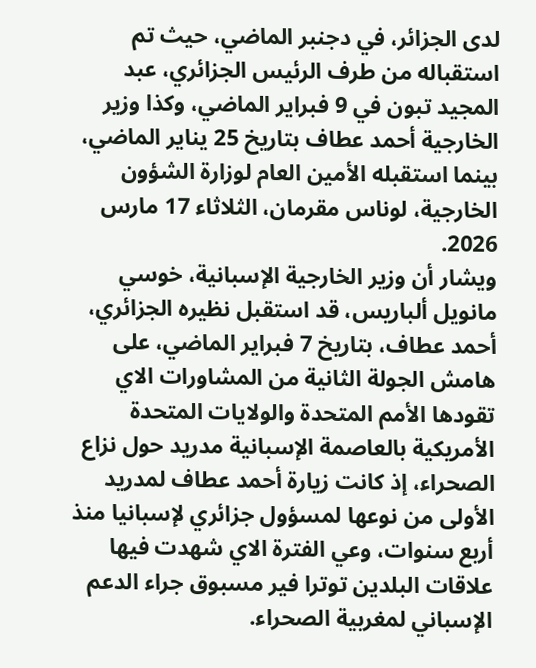لدى الجزائر، في دجنبر الماضي، حيث تم استقباله من طرف الرئيس الجزائري، عبد المجيد تبون في 9 فبراير الماضي، وكذا وزير الخارجية أحمد عطاف بتاريخ 25 يناير الماضي، بينما استقبله الأمين العام لوزارة الشؤون الخارجية، لوناس مقرمان، الثلاثاء 17 مارس 2026.
ويشار أن وزير الخارجية الإسبانية، خوسي مانويل ألباريس، قد استقبل نظيره الجزائري، أحمد عطاف، بتاريخ 7 فبراير الماضي، على هامش الجولة الثانية من المشاورات الاي تقودها الأمم المتحدة والولايات المتحدة الأمريكية بالعاصمة الإسبانية مدريد حول نزاع الصحراء، إذ كانت زيارة أحمد عطاف لمدريد الأولى من نوعها لمسؤول جزائري لإسبانيا منذ أربع سنوات، وعي الفترة الاي شهدت فيها علاقات البلدين توترا فير مسبوق جراء الدعم الإسباني لمغربية الصحراء.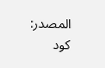المصدر:
كود